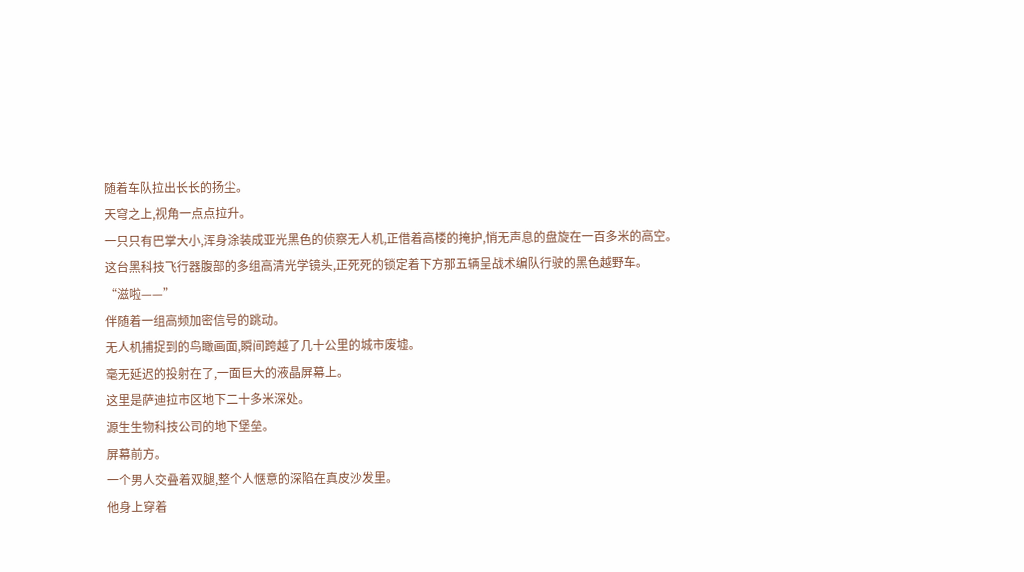随着车队拉出长长的扬尘。
天穹之上,视角一点点拉升。
一只只有巴掌大小,浑身涂装成亚光黑色的侦察无人机,正借着高楼的掩护,悄无声息的盘旋在一百多米的高空。
这台黑科技飞行器腹部的多组高清光学镜头,正死死的锁定着下方那五辆呈战术编队行驶的黑色越野车。
“滋啦——”
伴随着一组高频加密信号的跳动。
无人机捕捉到的鸟瞰画面,瞬间跨越了几十公里的城市废墟。
毫无延迟的投射在了,一面巨大的液晶屏幕上。
这里是萨迪拉市区地下二十多米深处。
源生生物科技公司的地下堡垒。
屏幕前方。
一个男人交叠着双腿,整个人惬意的深陷在真皮沙发里。
他身上穿着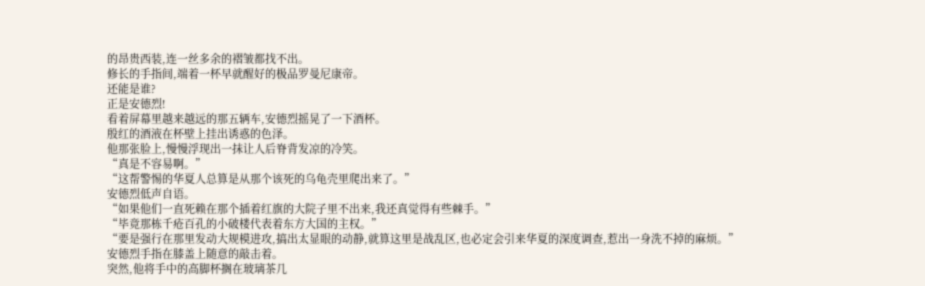的昂贵西装,连一丝多余的褶皱都找不出。
修长的手指间,端着一杯早就醒好的极品罗曼尼康帝。
还能是谁?
正是安德烈!
看着屏幕里越来越远的那五辆车,安德烈摇晃了一下酒杯。
殷红的酒液在杯壁上挂出诱惑的色泽。
他那张脸上,慢慢浮现出一抹让人后脊背发凉的冷笑。
“真是不容易啊。”
“这帮警惕的华夏人总算是从那个该死的乌龟壳里爬出来了。”
安德烈低声自语。
“如果他们一直死赖在那个插着红旗的大院子里不出来,我还真觉得有些棘手。”
“毕竟那栋千疮百孔的小破楼代表着东方大国的主权。”
“要是强行在那里发动大规模进攻,搞出太显眼的动静,就算这里是战乱区,也必定会引来华夏的深度调查,惹出一身洗不掉的麻烦。”
安德烈手指在膝盖上随意的敲击着。
突然,他将手中的高脚杯搁在玻璃茶几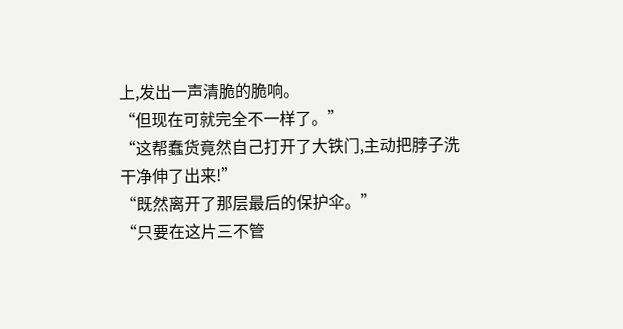上,发出一声清脆的脆响。
“但现在可就完全不一样了。”
“这帮蠢货竟然自己打开了大铁门,主动把脖子洗干净伸了出来!”
“既然离开了那层最后的保护伞。”
“只要在这片三不管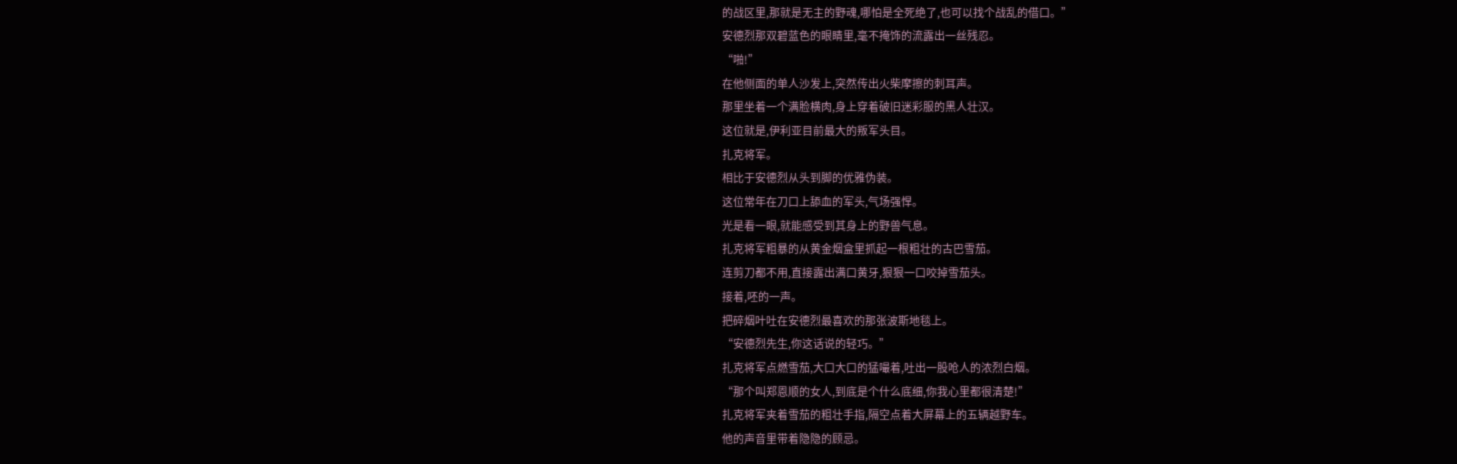的战区里,那就是无主的野魂,哪怕是全死绝了,也可以找个战乱的借口。”
安德烈那双碧蓝色的眼睛里,毫不掩饰的流露出一丝残忍。
“啪!”
在他侧面的单人沙发上,突然传出火柴摩擦的刺耳声。
那里坐着一个满脸横肉,身上穿着破旧迷彩服的黑人壮汉。
这位就是,伊利亚目前最大的叛军头目。
扎克将军。
相比于安德烈从头到脚的优雅伪装。
这位常年在刀口上舔血的军头,气场强悍。
光是看一眼,就能感受到其身上的野兽气息。
扎克将军粗暴的从黄金烟盒里抓起一根粗壮的古巴雪茄。
连剪刀都不用,直接露出满口黄牙,狠狠一口咬掉雪茄头。
接着,呸的一声。
把碎烟叶吐在安德烈最喜欢的那张波斯地毯上。
“安德烈先生,你这话说的轻巧。”
扎克将军点燃雪茄,大口大口的猛嘬着,吐出一股呛人的浓烈白烟。
“那个叫郑恩顺的女人,到底是个什么底细,你我心里都很清楚!”
扎克将军夹着雪茄的粗壮手指,隔空点着大屏幕上的五辆越野车。
他的声音里带着隐隐的顾忌。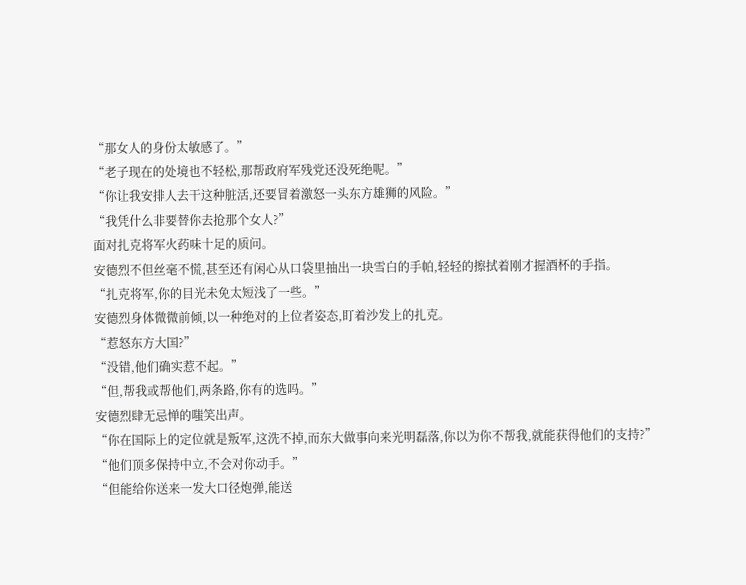“那女人的身份太敏感了。”
“老子现在的处境也不轻松,那帮政府军残党还没死绝呢。”
“你让我安排人去干这种脏活,还要冒着激怒一头东方雄狮的风险。”
“我凭什么非要替你去抢那个女人?”
面对扎克将军火药味十足的质问。
安德烈不但丝毫不慌,甚至还有闲心从口袋里抽出一块雪白的手帕,轻轻的擦拭着刚才握酒杯的手指。
“扎克将军,你的目光未免太短浅了一些。”
安德烈身体微微前倾,以一种绝对的上位者姿态,盯着沙发上的扎克。
“惹怒东方大国?”
“没错,他们确实惹不起。”
“但,帮我或帮他们,两条路,你有的选吗。”
安德烈肆无忌惮的嗤笑出声。
“你在国际上的定位就是叛军,这洗不掉,而东大做事向来光明磊落,你以为你不帮我,就能获得他们的支持?”
“他们顶多保持中立,不会对你动手。”
“但能给你送来一发大口径炮弹,能送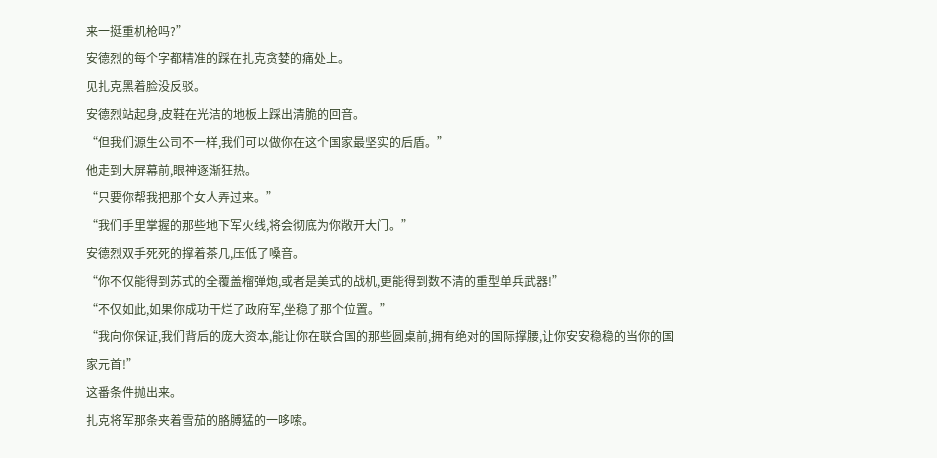来一挺重机枪吗?”
安德烈的每个字都精准的踩在扎克贪婪的痛处上。
见扎克黑着脸没反驳。
安德烈站起身,皮鞋在光洁的地板上踩出清脆的回音。
“但我们源生公司不一样,我们可以做你在这个国家最坚实的后盾。”
他走到大屏幕前,眼神逐渐狂热。
“只要你帮我把那个女人弄过来。”
“我们手里掌握的那些地下军火线,将会彻底为你敞开大门。”
安德烈双手死死的撑着茶几,压低了嗓音。
“你不仅能得到苏式的全覆盖榴弹炮,或者是美式的战机,更能得到数不清的重型单兵武器!”
“不仅如此,如果你成功干烂了政府军,坐稳了那个位置。”
“我向你保证,我们背后的庞大资本,能让你在联合国的那些圆桌前,拥有绝对的国际撑腰,让你安安稳稳的当你的国家元首!”
这番条件抛出来。
扎克将军那条夹着雪茄的胳膊猛的一哆嗦。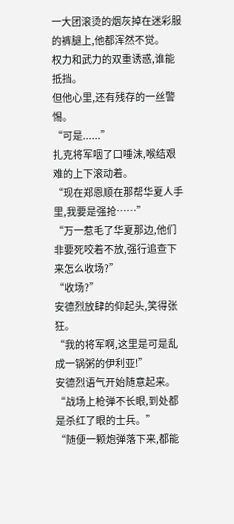一大团滚烫的烟灰掉在迷彩服的裤腿上,他都浑然不觉。
权力和武力的双重诱惑,谁能抵挡。
但他心里,还有残存的一丝警惕。
“可是......”
扎克将军咽了口唾沫,喉结艰难的上下滚动着。
“现在郑恩顺在那帮华夏人手里,我要是强抢……”
“万一惹毛了华夏那边,他们非要死咬着不放,强行追查下来怎么收场?”
“收场?”
安德烈放肆的仰起头,笑得张狂。
“我的将军啊,这里是可是乱成一锅粥的伊利亚!”
安德烈语气开始随意起来。
“战场上枪弹不长眼,到处都是杀红了眼的士兵。”
“随便一颗炮弹落下来,都能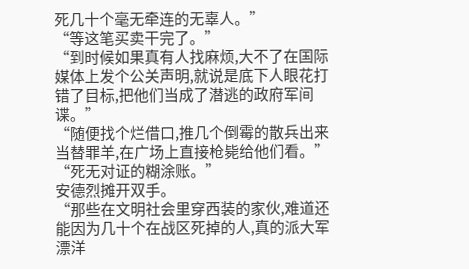死几十个毫无牵连的无辜人。”
“等这笔买卖干完了。”
“到时候如果真有人找麻烦,大不了在国际媒体上发个公关声明,就说是底下人眼花打错了目标,把他们当成了潜逃的政府军间谍。”
“随便找个烂借口,推几个倒霉的散兵出来当替罪羊,在广场上直接枪毙给他们看。”
“死无对证的糊涂账。”
安德烈摊开双手。
“那些在文明社会里穿西装的家伙,难道还能因为几十个在战区死掉的人,真的派大军漂洋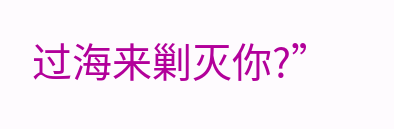过海来剿灭你?”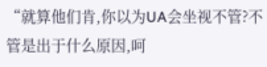“就算他们肯,你以为UA会坐视不管?不管是出于什么原因,呵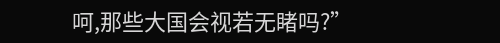呵,那些大国会视若无睹吗?”